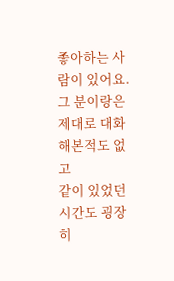좋아하는 사람이 있어요.
그 분이랑은 제대로 대화해본적도 없고
같이 있었던 시간도 굉장히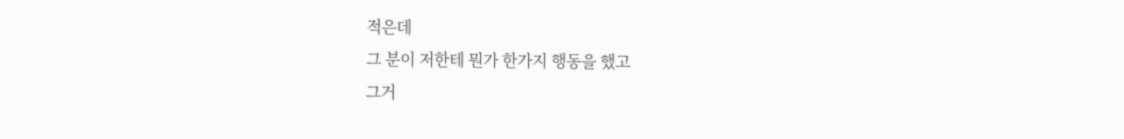적은데
그 분이 저한테 뭔가 한가지 행동을 했고
그거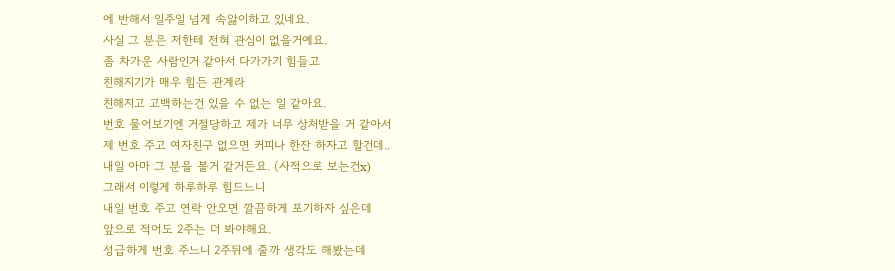에 반해서 일주일 넘게 속앓이하고 있네요.
사실 그 분은 저한테 전혀 관심이 없을거예요.
좀 차가운 사람인거 같아서 다가가기 힘들고
친해지기가 매우 힘든 관계라
친해지고 고백하는건 있을 수 없는 일 같아요.
번호 물어보기엔 거절당하고 제가 너무 상처받을 거 같아서
제 번호 주고 여자친구 없으면 커피나 한잔 하자고 할건데..
내일 아마 그 분을 볼거 같거든요. (사적으로 보는건x)
그래서 이렇게 하루하루 힘드느니
내일 번호 주고 연락 안오면 깔끔하게 포기하자 싶은데
앞으로 적어도 2주는 더 봐야해요.
성급하게 번호 주느니 2주뒤에 줄까 생각도 해봤는데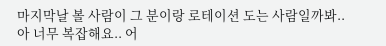마지막날 볼 사람이 그 분이랑 로테이션 도는 사람일까봐..
아 너무 복잡해요.. 어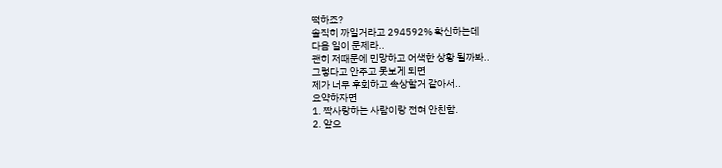떡하죠?
솔직히 까일거라고 294592% 확신하는데
다음 일이 문제라..
괜히 저때문에 민망하고 어색한 상황 될까봐..
그렇다고 안주고 못보게 되면
제가 너무 후회하고 속상할거 같아서..
요약하자면
1. 짝사랑하는 사람이랑 전혀 안친함.
2. 앞으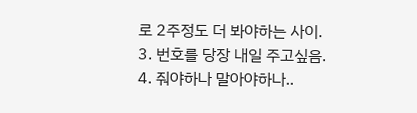로 2주정도 더 봐야하는 사이.
3. 번호를 당장 내일 주고싶음.
4. 줘야하나 말아야하나..